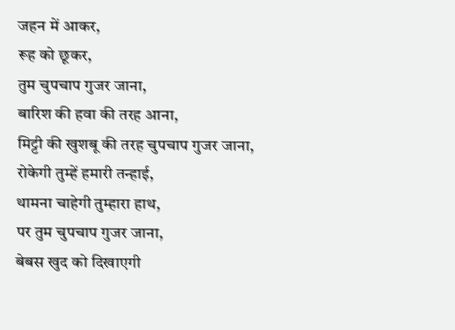जहन में आकर,
रूह को छूकर,
तुम चुपचाप गुजर जाना,
बारिश की हवा की तरह आना,
मिट्टी की खुशबू की तरह चुपचाप गुजर जाना,
रोकेगी तुम्हें हमारी तन्हाई,
थामना चाहेगी तुम्हारा हाथ,
पर तुम चुपचाप गुजर जाना,
बेबस खुद को दिखाएगी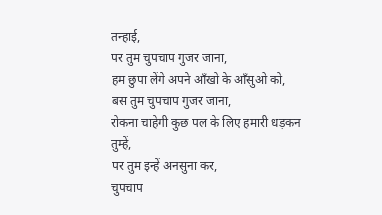तन्हाई,
पर तुम चुपचाप गुजर जाना,
हम छुपा लेंगे अपने आँखो के आँसुओ को,
बस तुम चुपचाप गुजर जाना,
रोकना चाहेगी कुछ पल के लिए हमारी धड़कन तुम्हें,
पर तुम इन्हें अनसुना कर,
चुपचाप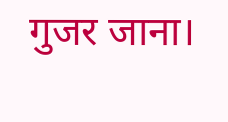गुजर जाना।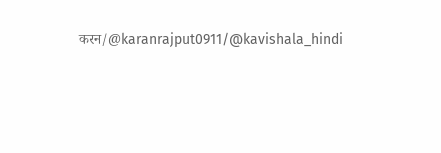करन/@karanrajput0911/@kavishala_hindi